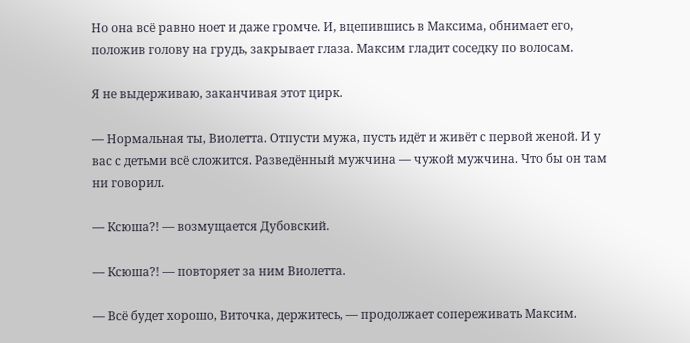Но она всё равно ноет и даже громче. И, вцепившись в Максима, обнимает его, положив голову на грудь, закрывает глаза. Максим гладит соседку по волосам.

Я не выдерживаю, заканчивая этот цирк.

— Нормальная ты, Виолетта. Отпусти мужа, пусть идёт и живёт с первой женой. И у вас с детьми всё сложится. Разведённый мужчина — чужой мужчина. Что бы он там ни говорил.

— Ксюша?! — возмущается Дубовский.

— Ксюша?! — повторяет за ним Виолетта.

— Всё будет хорошо, Виточка, держитесь, — продолжает сопереживать Максим.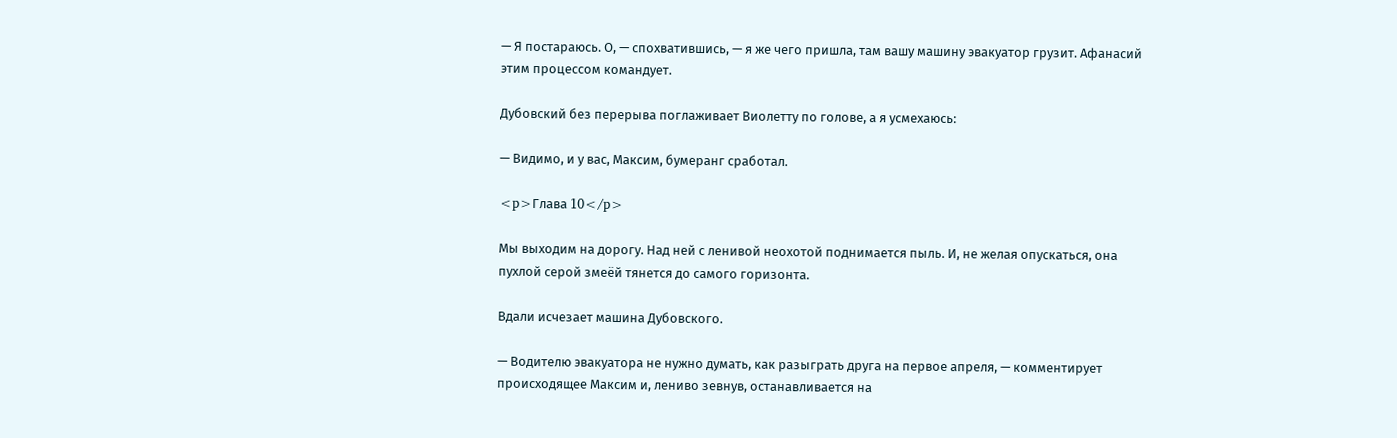— Я постараюсь. О, — спохватившись, — я же чего пришла, там вашу машину эвакуатор грузит. Афанасий этим процессом командует.

Дубовский без перерыва поглаживает Виолетту по голове, а я усмехаюсь:

— Видимо, и у вас, Максим, бумеранг сработал.

<p>Глава 10</p>

Мы выходим на дорогу. Над ней с ленивой неохотой поднимается пыль. И, не желая опускаться, она пухлой серой змеёй тянется до самого горизонта.

Вдали исчезает машина Дубовского.

— Водителю эвакуатора не нужно думать, как разыграть друга на первое апреля, — комментирует происходящее Максим и, лениво зевнув, останавливается на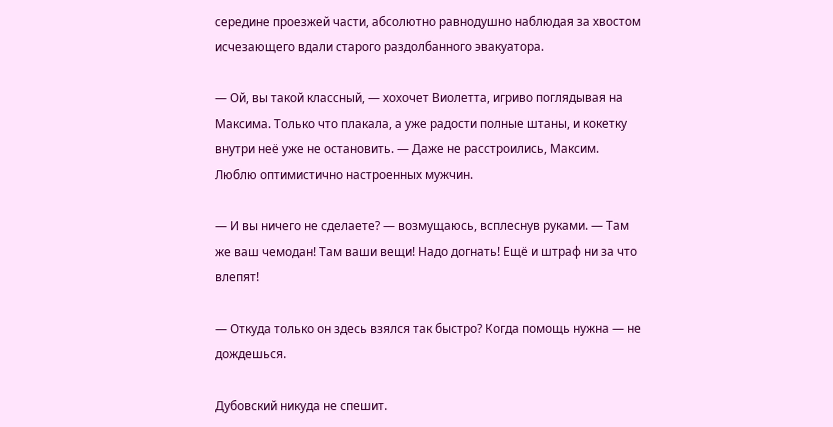середине проезжей части, абсолютно равнодушно наблюдая за хвостом исчезающего вдали старого раздолбанного эвакуатора.

— Ой, вы такой классный, — хохочет Виолетта, игриво поглядывая на Максима. Только что плакала, а уже радости полные штаны, и кокетку внутри неё уже не остановить. — Даже не расстроились, Максим. Люблю оптимистично настроенных мужчин.

— И вы ничего не сделаете? — возмущаюсь, всплеснув руками. — Там же ваш чемодан! Там ваши вещи! Надо догнать! Ещё и штраф ни за что влепят!

— Откуда только он здесь взялся так быстро? Когда помощь нужна — не дождешься.

Дубовский никуда не спешит.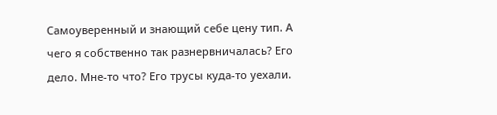Самоуверенный и знающий себе цену тип. А чего я собственно так разнервничалась? Его дело. Мне-то что? Его трусы куда-то уехали.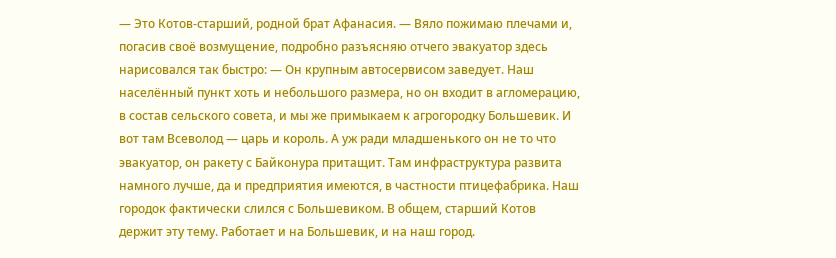— Это Котов-старший, родной брат Афанасия. — Вяло пожимаю плечами и, погасив своё возмущение, подробно разъясняю отчего эвакуатор здесь нарисовался так быстро: — Он крупным автосервисом заведует. Наш населённый пункт хоть и небольшого размера, но он входит в агломерацию, в состав сельского совета, и мы же примыкаем к агрогородку Большевик. И вот там Всеволод — царь и король. А уж ради младшенького он не то что эвакуатор, он ракету с Байконура притащит. Там инфраструктура развита намного лучше, да и предприятия имеются, в частности птицефабрика. Наш городок фактически слился с Большевиком. В общем, старший Котов держит эту тему. Работает и на Большевик, и на наш город.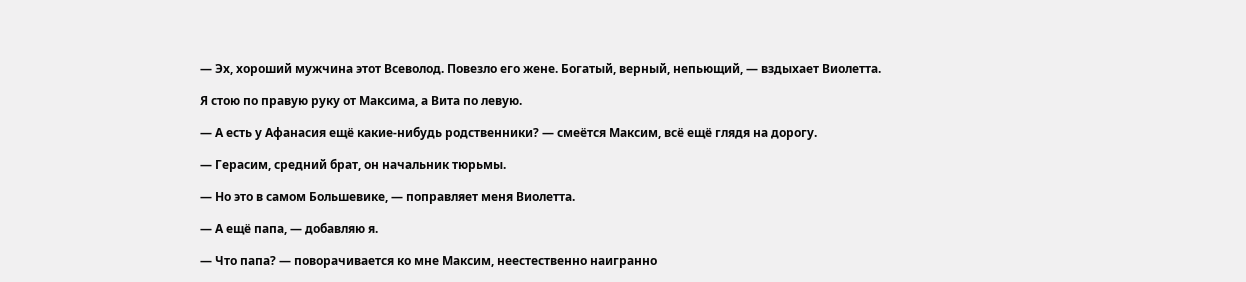— Эх, хороший мужчина этот Всеволод. Повезло его жене. Богатый, верный, непьющий, — вздыхает Виолетта.

Я стою по правую руку от Максима, а Вита по левую.

— А есть у Афанасия ещё какие-нибудь родственники? — смеётся Максим, всё ещё глядя на дорогу.

— Герасим, средний брат, он начальник тюрьмы.

— Но это в самом Большевике, — поправляет меня Виолетта.

— А ещё папа, — добавляю я.

— Что папа? — поворачивается ко мне Максим, неестественно наигранно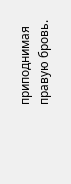приподнимая правую бровь.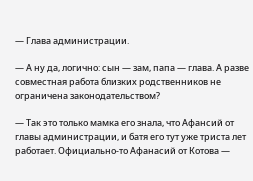— Глава администрации.

— А ну да, логично: сын — зам, папа — глава. А разве совместная работа близких родственников не ограничена законодательством?

— Так это только мамка его знала, что Афансий от главы администрации, и батя его тут уже триста лет работает. Официально-то Афанасий от Котова —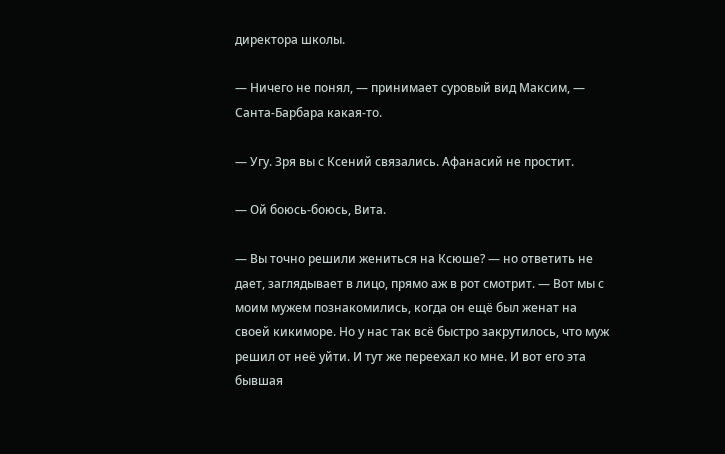директора школы.

— Ничего не понял, — принимает суровый вид Максим, — Санта-Барбара какая-то.

— Угу. Зря вы с Ксений связались. Афанасий не простит.

— Ой боюсь-боюсь, Вита.

— Вы точно решили жениться на Ксюше? — но ответить не дает, заглядывает в лицо, прямо аж в рот смотрит. — Вот мы с моим мужем познакомились, когда он ещё был женат на своей кикиморе. Но у нас так всё быстро закрутилось, что муж решил от неё уйти. И тут же переехал ко мне. И вот его эта бывшая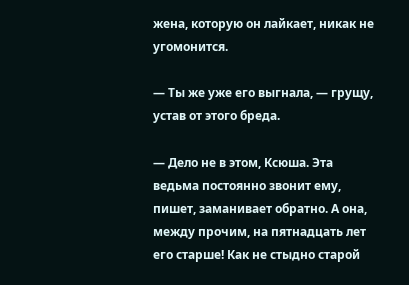жена, которую он лайкает, никак не угомонится.

— Ты же уже его выгнала, — грущу, устав от этого бреда.

— Дело не в этом, Ксюша. Эта ведьма постоянно звонит ему, пишет, заманивает обратно. А она, между прочим, на пятнадцать лет его старше! Как не стыдно старой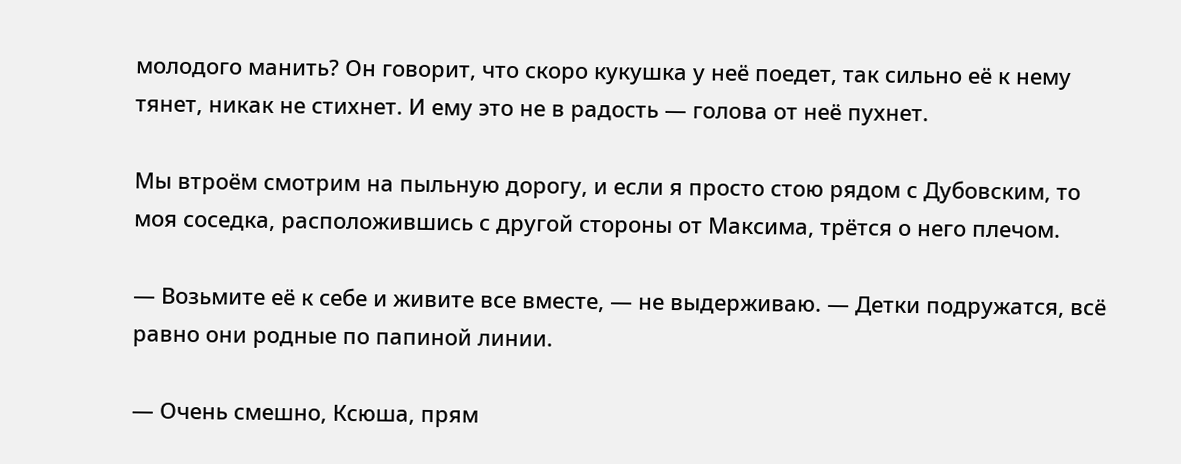молодого манить? Он говорит, что скоро кукушка у неё поедет, так сильно её к нему тянет, никак не стихнет. И ему это не в радость — голова от неё пухнет.

Мы втроём смотрим на пыльную дорогу, и если я просто стою рядом с Дубовским, то моя соседка, расположившись с другой стороны от Максима, трётся о него плечом.

— Возьмите её к себе и живите все вместе, — не выдерживаю. — Детки подружатся, всё равно они родные по папиной линии.

— Очень смешно, Ксюша, прям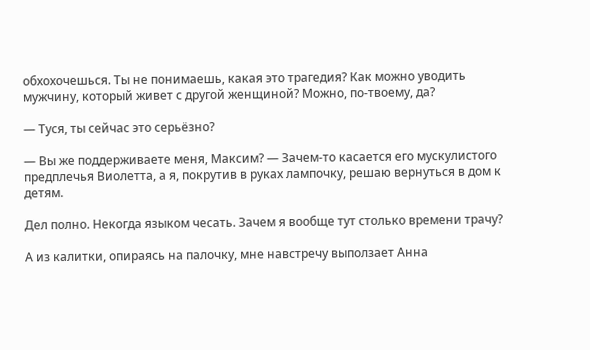обхохочешься. Ты не понимаешь, какая это трагедия? Как можно уводить мужчину, который живет с другой женщиной? Можно, по-твоему, да?

— Туся, ты сейчас это серьёзно?

— Вы же поддерживаете меня, Максим? — Зачем-то касается его мускулистого предплечья Виолетта, а я, покрутив в руках лампочку, решаю вернуться в дом к детям.

Дел полно. Некогда языком чесать. Зачем я вообще тут столько времени трачу?

А из калитки, опираясь на палочку, мне навстречу выползает Анна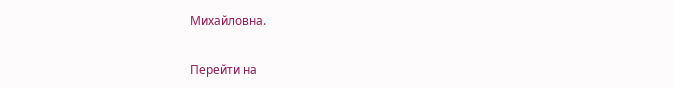Михайловна.

Перейти на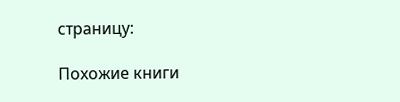страницу:

Похожие книги